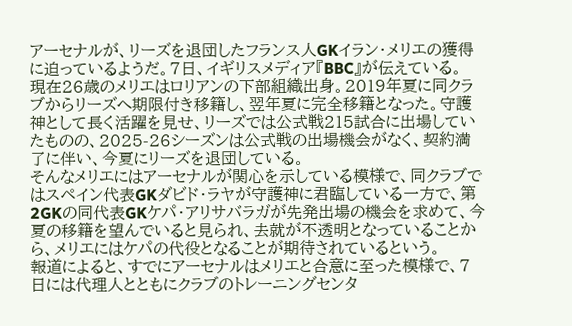アーセナルが、リーズを退団したフランス人GKイラン・メリエの獲得に迫っているようだ。7日、イギリスメディア『BBC』が伝えている。
現在26歳のメリエはロリアンの下部組織出身。2019年夏に同クラブからリーズへ期限付き移籍し、翌年夏に完全移籍となった。守護神として長く活躍を見せ、リーズでは公式戦215試合に出場していたものの、2025-26シーズンは公式戦の出場機会がなく、契約満了に伴い、今夏にリーズを退団している。
そんなメリエにはアーセナルが関心を示している模様で、同クラブではスペイン代表GKダビド・ラヤが守護神に君臨している一方で、第2GKの同代表GKケパ・アリサバラガが先発出場の機会を求めて、今夏の移籍を望んでいると見られ、去就が不透明となっていることから、メリエにはケパの代役となることが期待されているという。
報道によると、すでにアーセナルはメリエと合意に至った模様で、7日には代理人とともにクラブのトレーニングセンタ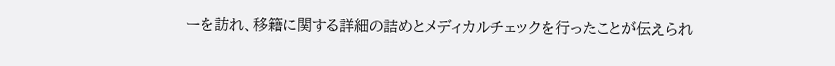ーを訪れ、移籍に関する詳細の詰めとメディカルチェックを行ったことが伝えられ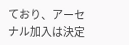ており、アーセナル加入は決定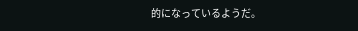的になっているようだ。